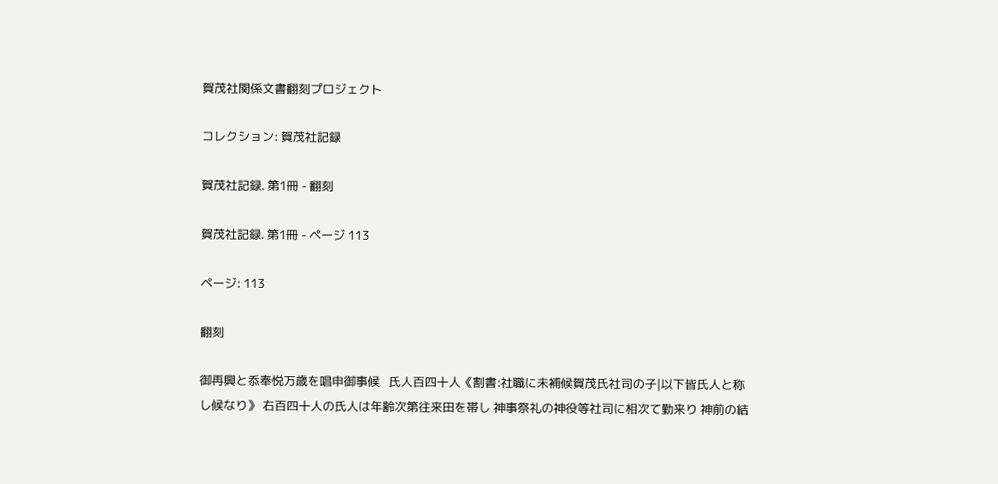賀茂社関係文書翻刻プロジェクト

コレクション: 賀茂社記録

賀茂社記録. 第1冊 - 翻刻

賀茂社記録. 第1冊 - ページ 113

ページ: 113

翻刻

御再興と忝奉悦万歳を唱申御事候   氏人百四十人《割書:社職に未補候賀茂氏社司の子|以下皆氏人と称し候なり》 右百四十人の氏人は年齢次第往来田を帯し 神事祭礼の神役等社司に相次て勤来り 神前の結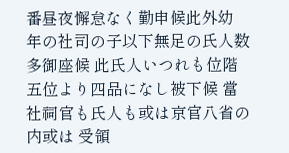番昼夜懈怠なく勤申候此外幼 年の社司の子以下無足の氏人数多御座候 此氏人いつれも位階五位より四品になし被下候 當社祠官も氏人も或は京官八省の内或は 受領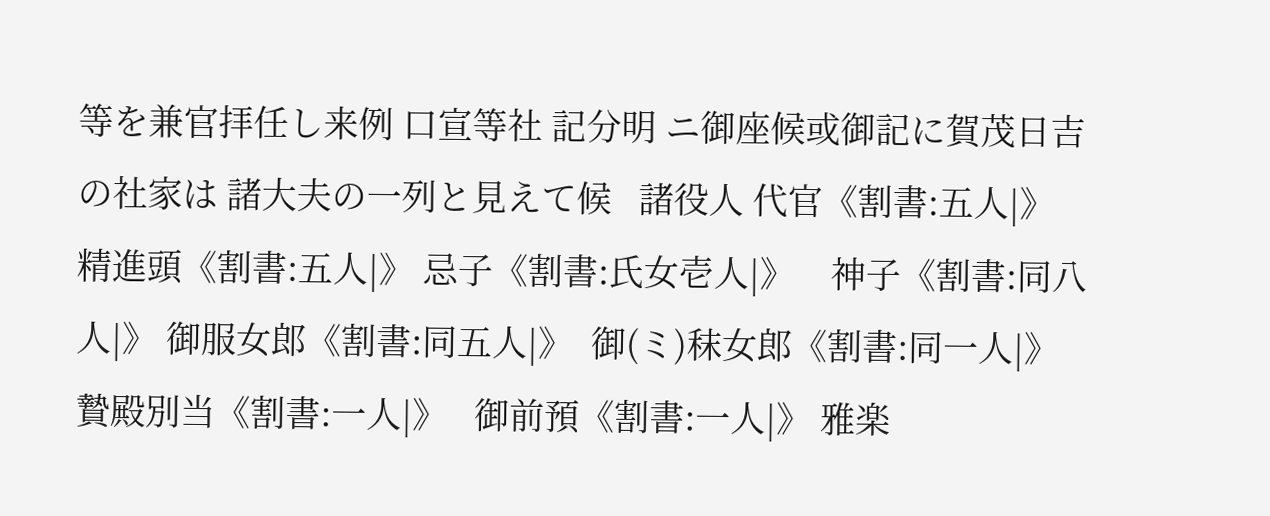等を兼官拝任し来例 口宣等社 記分明 ニ御座候或御記に賀茂日吉の社家は 諸大夫の一列と見えて候   諸役人 代官《割書:五人|》     精進頭《割書:五人|》 忌子《割書:氏女壱人|》    神子《割書:同八人|》 御服女郎《割書:同五人|》  御(ミ)秣女郎《割書:同一人|》 贄殿別当《割書:一人|》   御前預《割書:一人|》 雅楽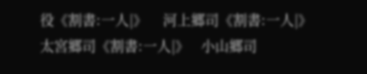役《割書:一人|》    河上郷司《割書:一人|》 太宮郷司《割書:一人|》   小山郷司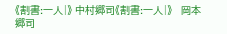《割書:一人|》 中村郷司《割書:一人|》   岡本郷司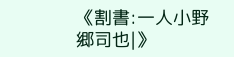《割書:一人小野郷司也|》